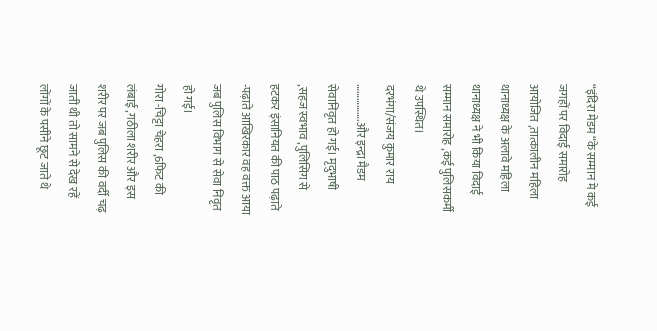“इंदिरा मेडम “के सम्मान मे कई जगहों पर विदाई समारोह आयोजित ,तात्कालीन महिला थानाध्यक्ष के अलावे महिला थानाध्यक्ष ने भी किया विदाई सम्मान समारोह ,कई पुलिसकर्मी थे उपस्थित।
दरभंगा/संजय कुमार राय
…………….और इन्द्रा मैडम सेवानिवृत हो गई। मृदुभाषी ,सहज स्वभाव ,पुलिसिंग से हटकर इंसानियत की पाठ पढ़ाते -पढ़ाते आखिरकार वह वक्त आया जब पुलिस विभाग से सेवा निवृत हो गई।
गोरा -चिट्टा चेहरा ,6फिट की लंबाई ,गठीला शरीर और इस शरीर पर जब पुलिस की वर्दी चढ़ जाती थी तो सामने से देख रहें लोंगों के पसीने छूट जाते थे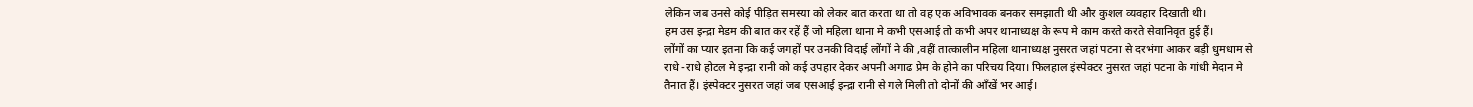लेकिन जब उनसे कोई पीड़ित समस्या को लेकर बात करता था तो वह एक अविभावक बनकर समझाती थी और कुशल व्यवहार दिखाती थी।
हम उस इन्द्रा मेडम की बात कर रहें हैं जो महिला थाना मे कभी एसआई तो कभी अपर थानाध्यक्ष के रूप मे काम करते करते सेवानिवृत हुई हैं।
लोंगों का प्यार इतना कि कई जगहों पर उनकी विदाई लोंगों ने की ,वहीं तात्कालीन महिला थानाध्यक्ष नुसरत जहां पटना से दरभंगा आकर बड़ी धुमधाम से राधे -राधे होटल मे इन्द्रा रानी को कई उपहार देकर अपनी अगाढ प्रेम के होने का परिचय दिया। फिलहाल इंस्पेक्टर नुसरत जहां पटना के गांधी मेदान मे तैनात हैं। इंस्पेक्टर नुसरत जहां जब एसआई इन्द्रा रानी से गले मिली तो दोनों की आँखें भर आई।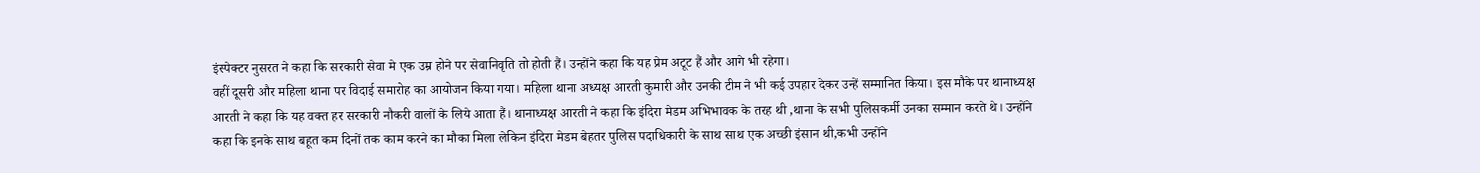इंस्पेक्टर नुसरत ने कहा कि सरकारी सेवा मे एक उम्र होने पर सेवानिवृति तो होती हैं। उन्होंने कहा कि यह प्रेम अटूट हैं और आगे भी रहेगा।
वहीं दूसरी और महिला थाना पर विदाई समारोह का आयोजन किया गया। महिला थाना अध्यक्ष आरती कुमारी और उनकी टीम ने भी कई उपहार देकर उन्हें सम्मानित किया। इस मौके पर थानाध्यक्ष आरती ने कहा कि यह वक्त हर सरकारी नौकरी वालों के लिये आता हैं। थानाध्यक्ष आरती ने कहा कि इंदिरा मेडम अभिभावक के तरह थी ,थाना के सभी पुलिसकर्मी उनका सम्मान करते थे। उन्होंने कहा कि इनके साथ बहूत कम दिनों तक काम करने का मौका मिला लेकिन इंदिरा मेडम बेहतर पुलिस पदाधिकारी के साथ साथ एक अच्छी इंसान थी,कभी उन्होंने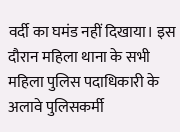वर्दी का घमंड नहीं दिखाया। इस दौरान महिला थाना के सभी महिला पुलिस पदाधिकारी के अलावे पुलिसकर्मी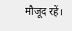मौजूद रहें।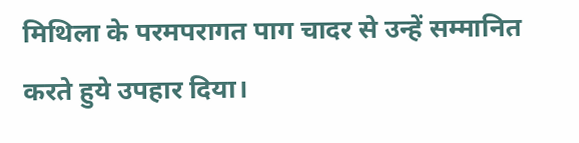मिथिला के परमपरागत पाग चादर से उन्हें सम्मानित करते हुये उपहार दिया।